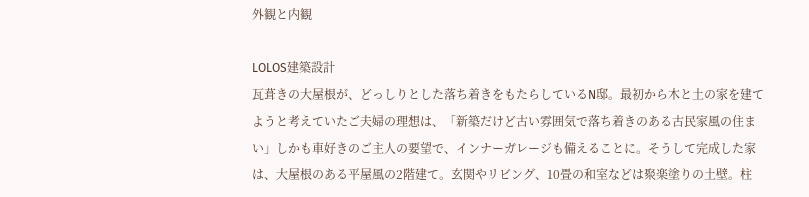外観と内観

LOLOS建築設計
瓦葺きの大屋根が、どっしりとした落ち着きをもたらしているN邸。最初から木と土の家を建てようと考えていたご夫婦の理想は、「新築だけど古い雰囲気で落ち着きのある古民家風の住まい」しかも車好きのご主人の要望で、インナーガレージも備えることに。そうして完成した家は、大屋根のある平屋風の2階建て。玄関やリビング、10畳の和室などは聚楽塗りの土壁。柱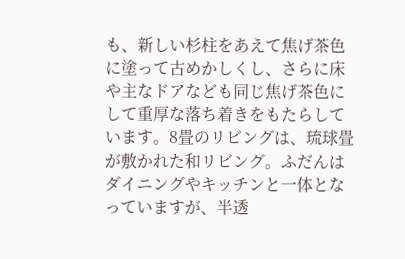も、新しい杉柱をあえて焦げ茶色に塗って古めかしくし、さらに床や主なドアなども同じ焦げ茶色にして重厚な落ち着きをもたらしています。8畳のリビングは、琉球畳が敷かれた和リビング。ふだんはダイニングやキッチンと一体となっていますが、半透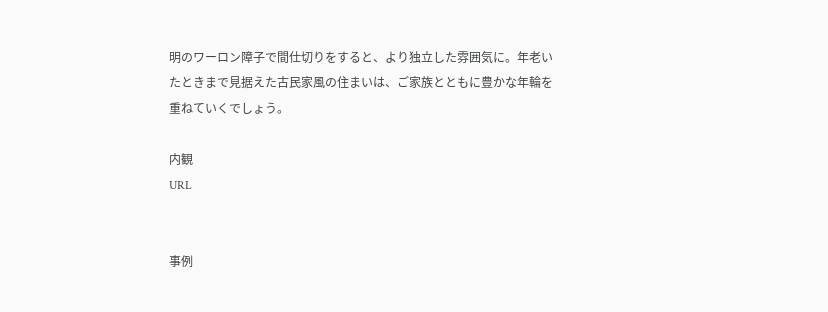明のワーロン障子で間仕切りをすると、より独立した雰囲気に。年老いたときまで見据えた古民家風の住まいは、ご家族とともに豊かな年輪を重ねていくでしょう。

内観
URL


事例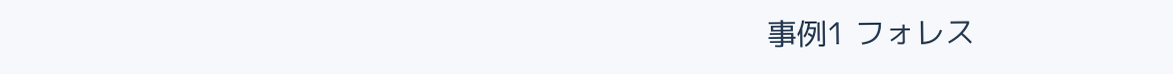事例1 フォレス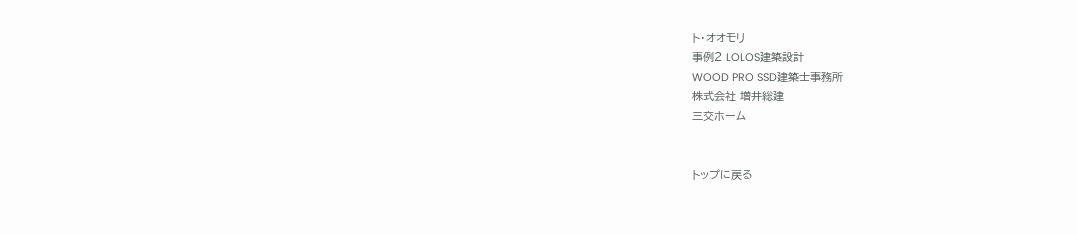ト・オオモリ
事例2 LOLOS建築設計
WOOD PRO SSD建築士事務所
株式会社 増井総建
三交ホーム


トップに戻る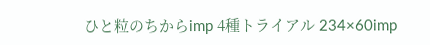ひと粒のちからimp 4種トライアル 234×60imp